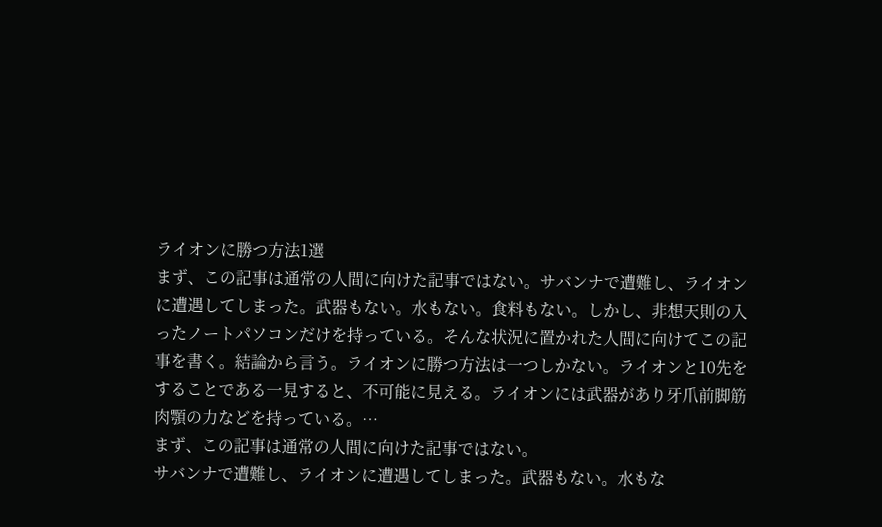ライオンに勝つ方法1選
まず、この記事は通常の人間に向けた記事ではない。サバンナで遭難し、ライオンに遭遇してしまった。武器もない。水もない。食料もない。しかし、非想天則の入ったノートパソコンだけを持っている。そんな状況に置かれた人間に向けてこの記事を書く。結論から言う。ライオンに勝つ方法は一つしかない。ライオンと10先をすることである一見すると、不可能に見える。ライオンには武器があり牙爪前脚筋肉顎の力などを持っている。…
まず、この記事は通常の人間に向けた記事ではない。
サバンナで遭難し、ライオンに遭遇してしまった。武器もない。水もな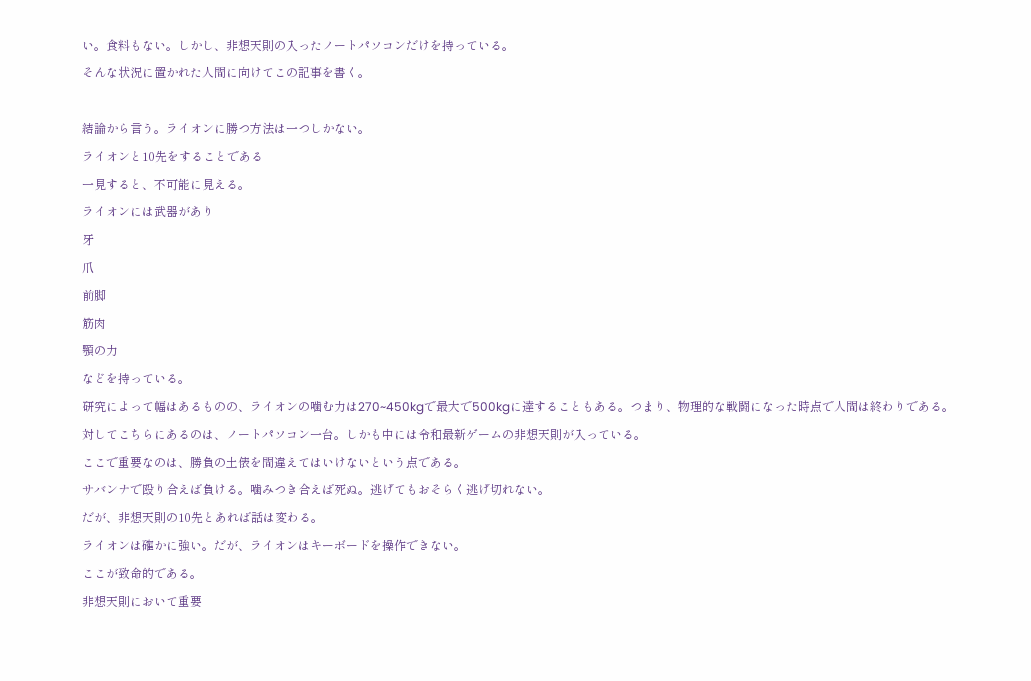い。食料もない。しかし、非想天則の入ったノートパソコンだけを持っている。
そんな状況に置かれた人間に向けてこの記事を書く。

結論から言う。ライオンに勝つ方法は一つしかない。
ライオンと10先をすることである
一見すると、不可能に見える。
ライオンには武器があり
牙
爪
前脚
筋肉
顎の力
などを持っている。
研究によって幅はあるものの、ライオンの噛む力は270~450kgで最大で500kgに達することもある。つまり、物理的な戦闘になった時点で人間は終わりである。
対してこちらにあるのは、ノートパソコン一台。しかも中には令和最新ゲームの非想天則が入っている。
ここで重要なのは、勝負の土俵を間違えてはいけないという点である。
サバンナで殴り合えば負ける。噛みつき合えば死ぬ。逃げてもおそらく逃げ切れない。
だが、非想天則の10先とあれば話は変わる。
ライオンは確かに強い。だが、ライオンはキーボードを操作できない。
ここが致命的である。
非想天則において重要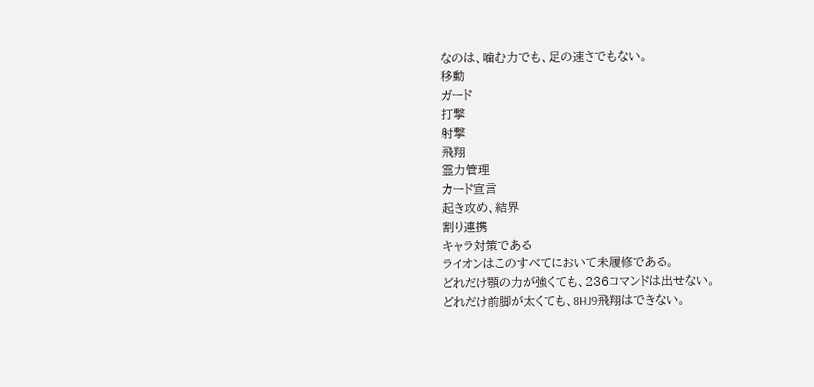なのは、噛む力でも、足の速さでもない。
移動
ガード
打撃
射撃
飛翔
霊力管理
カード宣言
起き攻め、結界
割り連携
キャラ対策である
ライオンはこのすべてにおいて未履修である。
どれだけ顎の力が強くても、236コマンドは出せない。
どれだけ前脚が太くても、8HJ9飛翔はできない。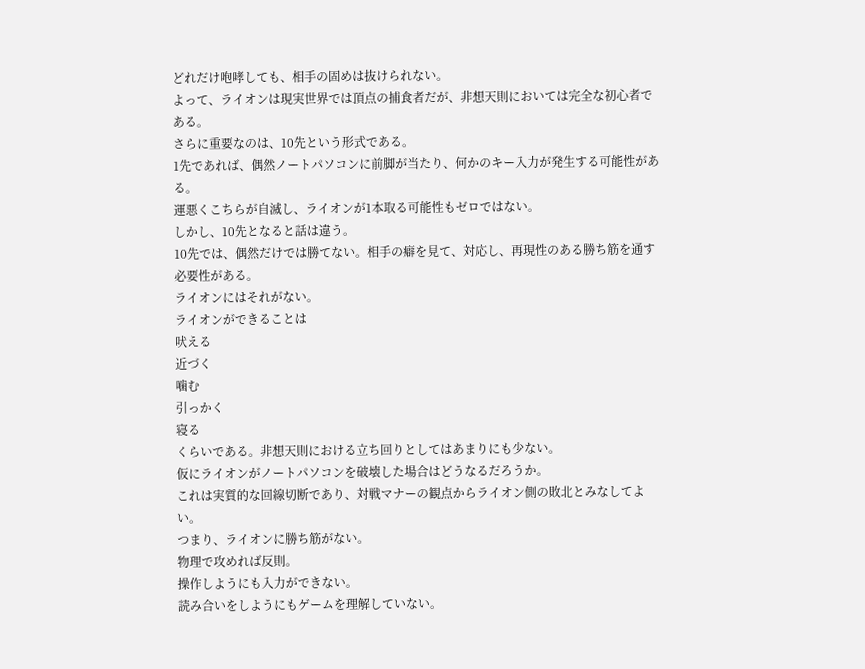どれだけ咆哮しても、相手の固めは抜けられない。
よって、ライオンは現実世界では頂点の捕食者だが、非想天則においては完全な初心者である。
さらに重要なのは、10先という形式である。
1先であれば、偶然ノートパソコンに前脚が当たり、何かのキー入力が発生する可能性がある。
運悪くこちらが自滅し、ライオンが1本取る可能性もゼロではない。
しかし、10先となると話は違う。
10先では、偶然だけでは勝てない。相手の癖を見て、対応し、再現性のある勝ち筋を通す必要性がある。
ライオンにはそれがない。
ライオンができることは
吠える
近づく
噛む
引っかく
寝る
くらいである。非想天則における立ち回りとしてはあまりにも少ない。
仮にライオンがノートパソコンを破壊した場合はどうなるだろうか。
これは実質的な回線切断であり、対戦マナーの観点からライオン側の敗北とみなしてよい。
つまり、ライオンに勝ち筋がない。
物理で攻めれば反則。
操作しようにも入力ができない。
読み合いをしようにもゲームを理解していない。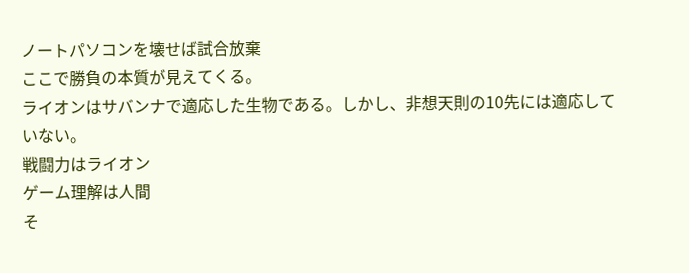ノートパソコンを壊せば試合放棄
ここで勝負の本質が見えてくる。
ライオンはサバンナで適応した生物である。しかし、非想天則の10先には適応していない。
戦闘力はライオン
ゲーム理解は人間
そ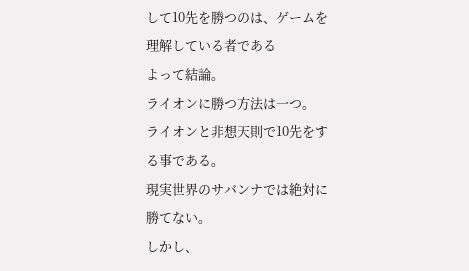して10先を勝つのは、ゲームを理解している者である
よって結論。
ライオンに勝つ方法は一つ。
ライオンと非想天則で10先をする事である。
現実世界のサバンナでは絶対に勝てない。
しかし、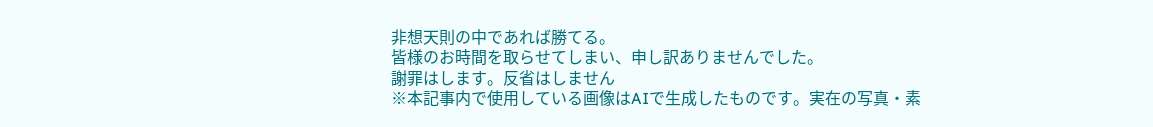非想天則の中であれば勝てる。
皆様のお時間を取らせてしまい、申し訳ありませんでした。
謝罪はします。反省はしません
※本記事内で使用している画像はAIで生成したものです。実在の写真・素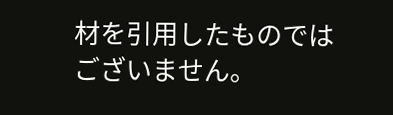材を引用したものではございません。